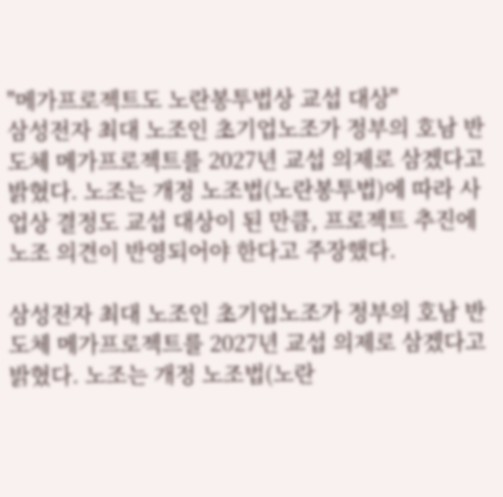"메가프로젝트도 노란봉투법상 교섭 대상"
삼성전자 최대 노조인 초기업노조가 정부의 호남 반도체 메가프로젝트를 2027년 교섭 의제로 삼겠다고 밝혔다. 노조는 개정 노조법(노란봉투법)에 따라 사업상 결정도 교섭 대상이 된 만큼, 프로젝트 추진에 노조 의견이 반영되어야 한다고 주장했다.

삼성전자 최대 노조인 초기업노조가 정부의 호남 반도체 메가프로젝트를 2027년 교섭 의제로 삼겠다고 밝혔다. 노조는 개정 노조법(노란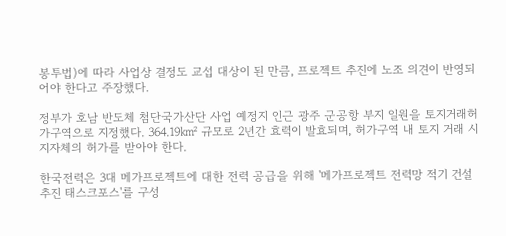봉투법)에 따라 사업상 결정도 교섭 대상이 된 만큼, 프로젝트 추진에 노조 의견이 반영되어야 한다고 주장했다.

정부가 호남 반도체 첨단국가산단 사업 예정지 인근 광주 군공항 부지 일원을 토지거래허가구역으로 지정했다. 364.19㎢ 규모로 2년간 효력이 발효되며, 허가구역 내 토지 거래 시 지자체의 허가를 받아야 한다.

한국전력은 3대 메가프로젝트에 대한 전력 공급을 위해 '메가프로젝트 전력망 적기 건설 추진 태스크포스'를 구성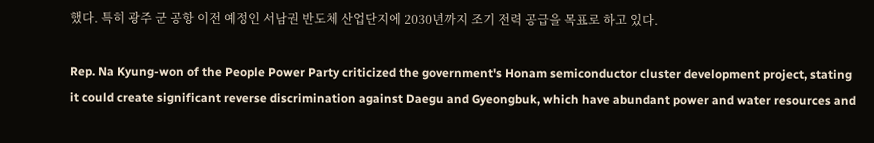했다. 특히 광주 군 공항 이전 예정인 서남권 반도체 산업단지에 2030년까지 조기 전력 공급을 목표로 하고 있다.

Rep. Na Kyung-won of the People Power Party criticized the government's Honam semiconductor cluster development project, stating it could create significant reverse discrimination against Daegu and Gyeongbuk, which have abundant power and water resources and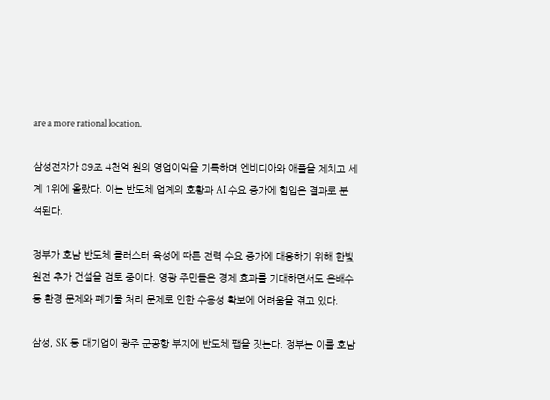are a more rational location.

삼성전자가 89조 4천억 원의 영업이익을 기록하며 엔비디아와 애플을 제치고 세계 1위에 올랐다. 이는 반도체 업계의 호황과 AI 수요 증가에 힘입은 결과로 분석된다.

정부가 호남 반도체 클러스터 육성에 따른 전력 수요 증가에 대응하기 위해 한빛원전 추가 건설을 검토 중이다. 영광 주민들은 경제 효과를 기대하면서도 온배수 등 환경 문제와 폐기물 처리 문제로 인한 수용성 확보에 어려움을 겪고 있다.

삼성, SK 등 대기업이 광주 군공항 부지에 반도체 팹을 짓는다. 정부는 이를 호남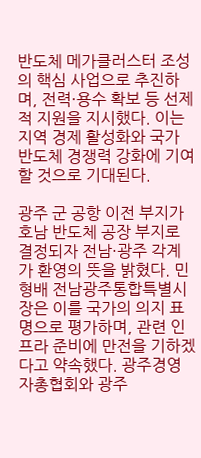반도체 메가클러스터 조성의 핵심 사업으로 추진하며, 전력·용수 확보 등 선제적 지원을 지시했다. 이는 지역 경제 활성화와 국가 반도체 경쟁력 강화에 기여할 것으로 기대된다.

광주 군 공항 이전 부지가 호남 반도체 공장 부지로 결정되자 전남·광주 각계가 환영의 뜻을 밝혔다. 민형배 전남광주통합특별시장은 이를 국가의 의지 표명으로 평가하며, 관련 인프라 준비에 만전을 기하겠다고 약속했다. 광주경영자총협회와 광주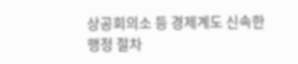상공회의소 등 경제계도 신속한 행정 절차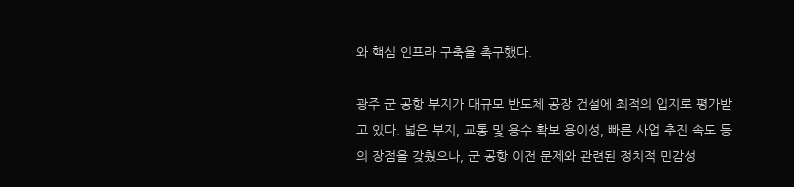와 핵심 인프라 구축을 촉구했다.

광주 군 공항 부지가 대규모 반도체 공장 건설에 최적의 입지로 평가받고 있다. 넓은 부지, 교통 및 용수 확보 용이성, 빠른 사업 추진 속도 등의 장점을 갖췄으나, 군 공항 이전 문제와 관련된 정치적 민감성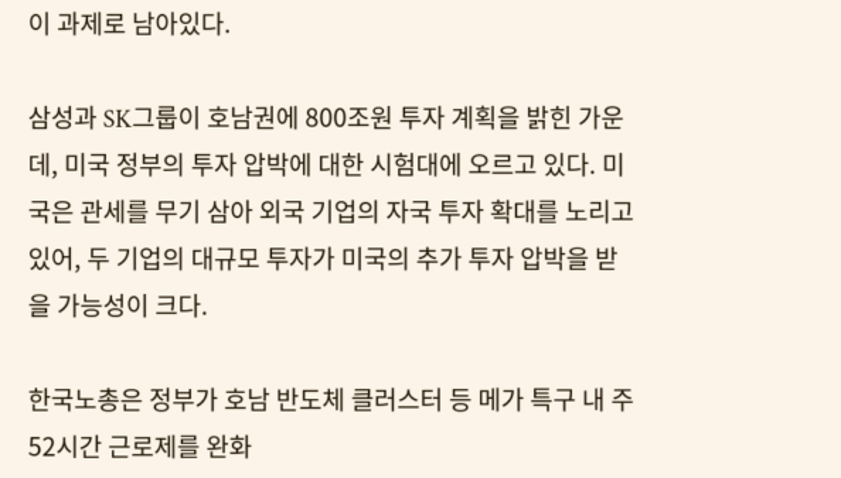이 과제로 남아있다.

삼성과 SK그룹이 호남권에 800조원 투자 계획을 밝힌 가운데, 미국 정부의 투자 압박에 대한 시험대에 오르고 있다. 미국은 관세를 무기 삼아 외국 기업의 자국 투자 확대를 노리고 있어, 두 기업의 대규모 투자가 미국의 추가 투자 압박을 받을 가능성이 크다.

한국노총은 정부가 호남 반도체 클러스터 등 메가 특구 내 주 52시간 근로제를 완화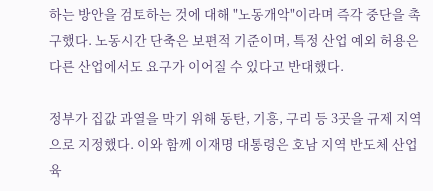하는 방안을 검토하는 것에 대해 "노동개악"이라며 즉각 중단을 촉구했다. 노동시간 단축은 보편적 기준이며, 특정 산업 예외 허용은 다른 산업에서도 요구가 이어질 수 있다고 반대했다.

정부가 집값 과열을 막기 위해 동탄, 기흥, 구리 등 3곳을 규제 지역으로 지정했다. 이와 함께 이재명 대통령은 호남 지역 반도체 산업 육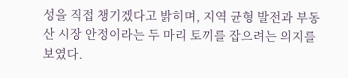성을 직접 챙기겠다고 밝히며, 지역 균형 발전과 부동산 시장 안정이라는 두 마리 토끼를 잡으려는 의지를 보였다.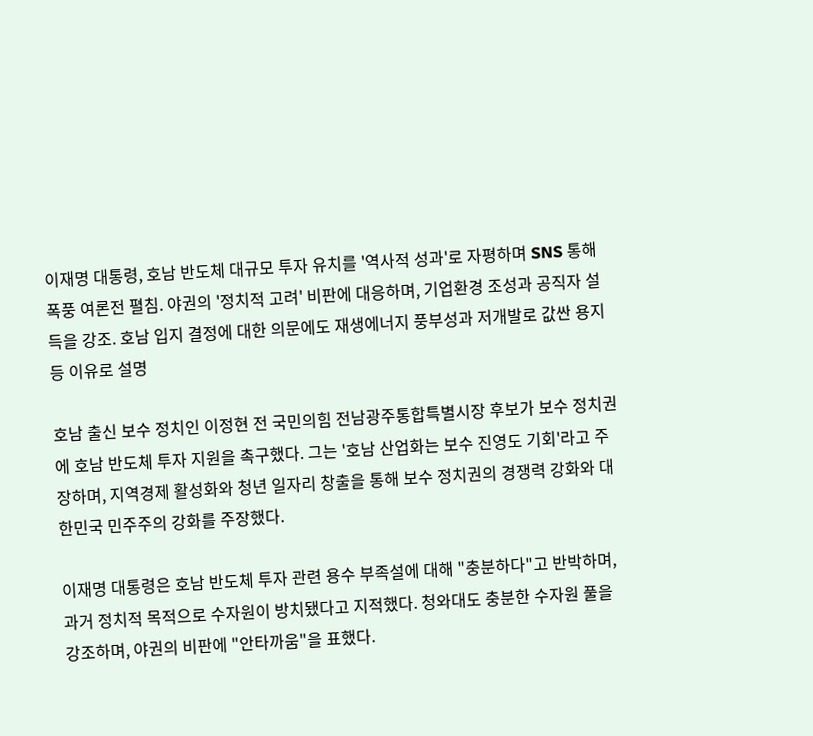이재명 대통령, 호남 반도체 대규모 투자 유치를 '역사적 성과'로 자평하며 SNS 통해 폭풍 여론전 펼침. 야권의 '정치적 고려' 비판에 대응하며, 기업환경 조성과 공직자 설득을 강조. 호남 입지 결정에 대한 의문에도 재생에너지 풍부성과 저개발로 값싼 용지 등 이유로 설명

호남 출신 보수 정치인 이정현 전 국민의힘 전남광주통합특별시장 후보가 보수 정치권에 호남 반도체 투자 지원을 촉구했다. 그는 '호남 산업화는 보수 진영도 기회'라고 주장하며, 지역경제 활성화와 청년 일자리 창출을 통해 보수 정치권의 경쟁력 강화와 대한민국 민주주의 강화를 주장했다.

이재명 대통령은 호남 반도체 투자 관련 용수 부족설에 대해 "충분하다"고 반박하며, 과거 정치적 목적으로 수자원이 방치됐다고 지적했다. 청와대도 충분한 수자원 풀을 강조하며, 야권의 비판에 "안타까움"을 표했다.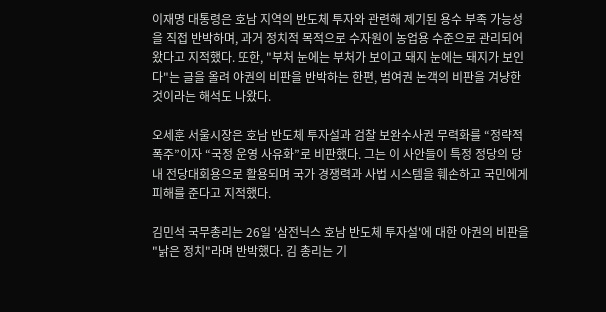이재명 대통령은 호남 지역의 반도체 투자와 관련해 제기된 용수 부족 가능성을 직접 반박하며, 과거 정치적 목적으로 수자원이 농업용 수준으로 관리되어 왔다고 지적했다. 또한, "부처 눈에는 부처가 보이고 돼지 눈에는 돼지가 보인다"는 글을 올려 야권의 비판을 반박하는 한편, 범여권 논객의 비판을 겨냥한 것이라는 해석도 나왔다.

오세훈 서울시장은 호남 반도체 투자설과 검찰 보완수사권 무력화를 “정략적 폭주”이자 “국정 운영 사유화”로 비판했다. 그는 이 사안들이 특정 정당의 당내 전당대회용으로 활용되며 국가 경쟁력과 사법 시스템을 훼손하고 국민에게 피해를 준다고 지적했다.

김민석 국무총리는 26일 '삼전닉스 호남 반도체 투자설'에 대한 야권의 비판을 "낡은 정치"라며 반박했다. 김 총리는 기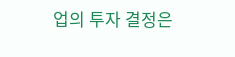업의 투자 결정은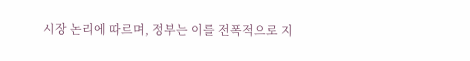시장 논리에 따르며, 정부는 이를 전폭적으로 지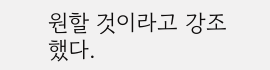원할 것이라고 강조했다.